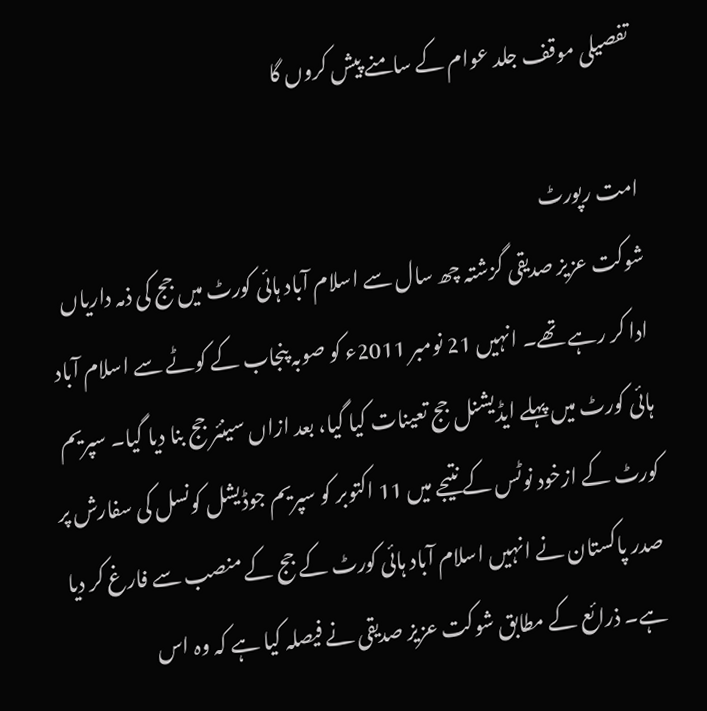تفصیلی موقف جلد عوام کے سامنے پیش کروں گا

امت رپورٹ
شوکت عزیز صدیقی گزشتہ چھ سال سے اسلام آباد ہائی کورٹ میں جج کی ذمہ داریاں ادا کر رہے تھے۔ انہیں 21 نومبر 2011ء کو صوبہ پنجاب کے کوٹے سے اسلام آباد ہائی کورٹ میں پہلے ایڈیشنل جج تعینات کیا گیا، بعد ازاں سینئر جج بنا دیا گیا۔ سپریم کورٹ کے ازخود نوٹس کے نتیجے میں 11 اکتوبر کو سپریم جوڈیشل کونسل کی سفارش پر صدر پاکستان نے انہیں اسلام آباد ہائی کورٹ کے جج کے منصب سے فارغ کر دیا ہے۔ ذرائع کے مطابق شوکت عزیز صدیقی نے فیصلہ کیا ہے کہ وہ اس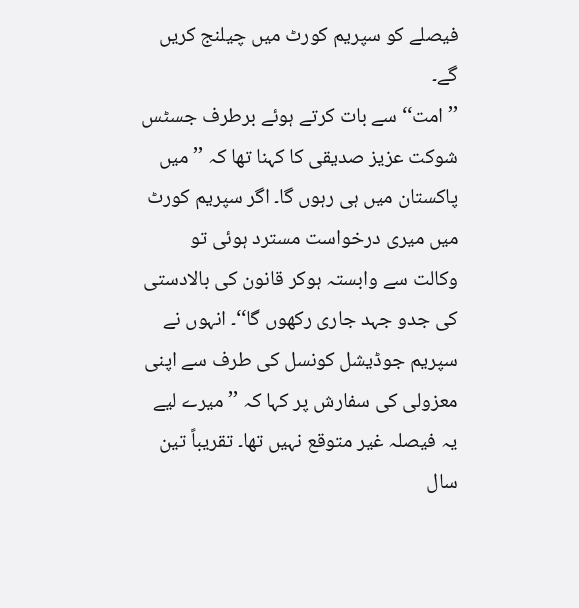فیصلے کو سپریم کورٹ میں چیلنج کریں گے۔
’’امت‘‘ سے بات کرتے ہوئے برطرف جسٹس شوکت عزیز صدیقی کا کہنا تھا کہ ’’میں پاکستان میں ہی رہوں گا۔ اگر سپریم کورٹ میں میری درخواست مسترد ہوئی تو وکالت سے وابستہ ہوکر قانون کی بالادستی کی جدو جہد جاری رکھوں گا‘‘۔ انہوں نے سپریم جوڈیشل کونسل کی طرف سے اپنی معزولی کی سفارش پر کہا کہ ’’میرے لیے یہ فیصلہ غیر متوقع نہیں تھا۔ تقریباً تین سال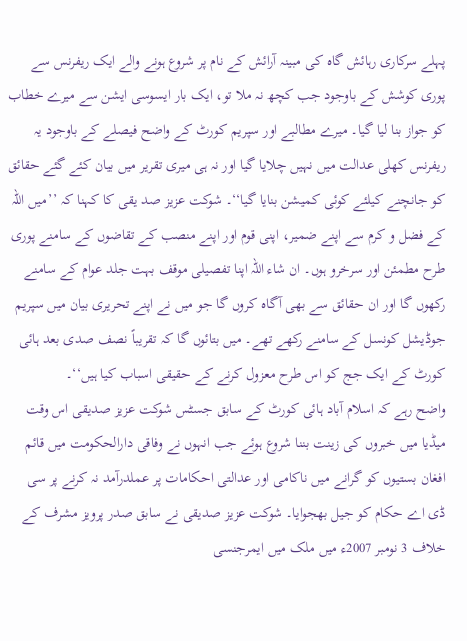پہلے سرکاری رہائش گاہ کی مبینہ آرائش کے نام پر شروع ہونے والے ایک ریفرنس سے پوری کوشش کے باوجود جب کچھ نہ ملا تو، ایک بار ایسوسی ایشن سے میرے خطاب کو جواز بنا لیا گیا۔ میرے مطالبے اور سپریم کورٹ کے واضح فیصلے کے باوجود یہ ریفرنس کھلی عدالت میں نہیں چلایا گیا اور نہ ہی میری تقریر میں بیان کئے گئے حقائق کو جانچنے کیلئے کوئی کمیشن بنایا گیا‘‘۔ شوکت عزیز صد یقی کا کہنا کہ ’’میں اللہ کے فضل و کرم سے اپنے ضمیر، اپنی قوم اور اپنے منصب کے تقاضوں کے سامنے پوری طرح مطمئن اور سرخرو ہوں۔ ان شاء اللہ اپنا تفصیلی موقف بہت جلد عوام کے سامنے رکھوں گا اور ان حقائق سے بھی آگاہ کروں گا جو میں نے اپنے تحریری بیان میں سپریم جوڈیشل کونسل کے سامنے رکھے تھے۔ میں بتائوں گا کہ تقریباً نصف صدی بعد ہائی کورٹ کے ایک جج کو اس طرح معزول کرنے کے حقیقی اسباب کیا ہیں‘‘۔
واضح رہے کہ اسلام آباد ہائی کورٹ کے سابق جسٹس شوکت عزیز صدیقی اس وقت میڈیا میں خبروں کی زینت بننا شروع ہوئے جب انہوں نے وفاقی دارالحکومت میں قائم افغان بستیوں کو گرانے میں ناکامی اور عدالتی احکامات پر عملدرآمد نہ کرنے پر سی ڈی اے حکام کو جیل بھجوایا۔ شوکت عزیز صدیقی نے سابق صدر پرویز مشرف کے خلاف 3 نومبر 2007ء میں ملک میں ایمرجنسی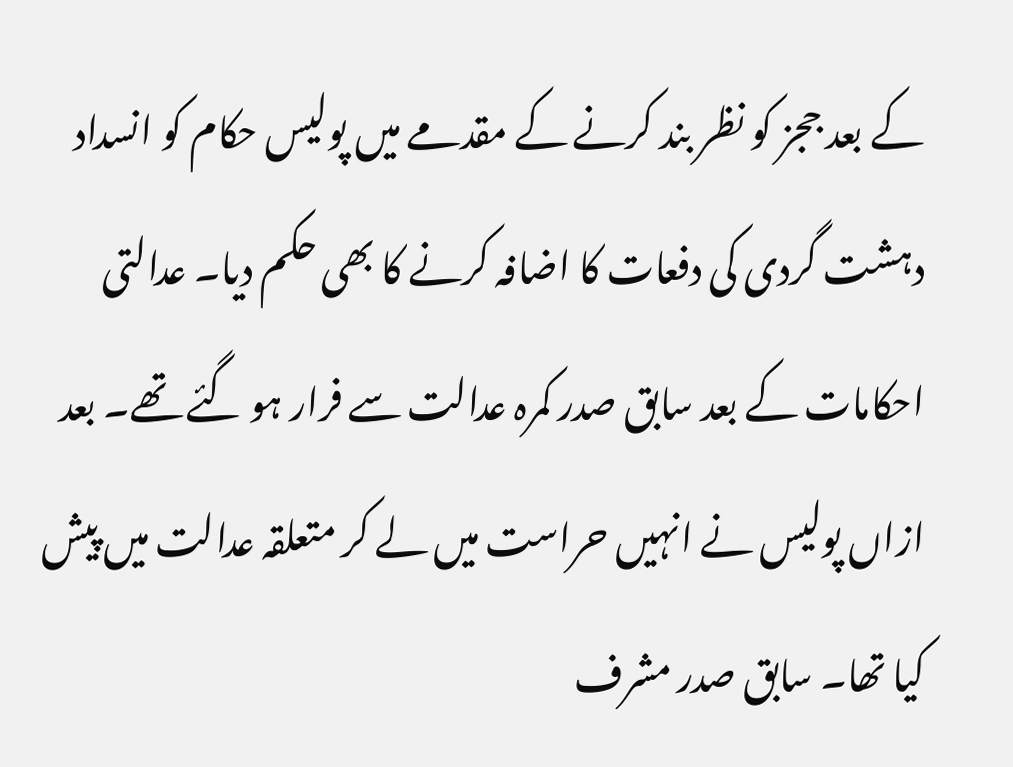کے بعد ججز کو نظر بند کرنے کے مقدمے میں پولیس حکام کو انسداد دہشت گردی کی دفعات کا اضافہ کرنے کا بھی حکم دیا۔ عدالتی احکامات کے بعد سابق صدر کمرہ عدالت سے فرار ہو گئے تھے۔ بعد ازاں پولیس نے انہیں حراست میں لے کر متعلقہ عدالت میں پیش کیا تھا۔ سابق صدر مشرف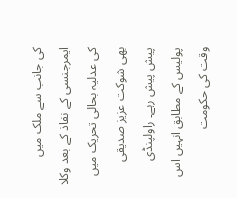کی جانب سے ملک میں ایمرجنسی کے نفاذ کے بعد وکلا کی عدلیہ بحالی تحریک میں بھی شوکت عزیز صدیقی پیش پیش رہے۔ راولپنڈی پولیس کے مطابق انہیں اس وقت کی حکومت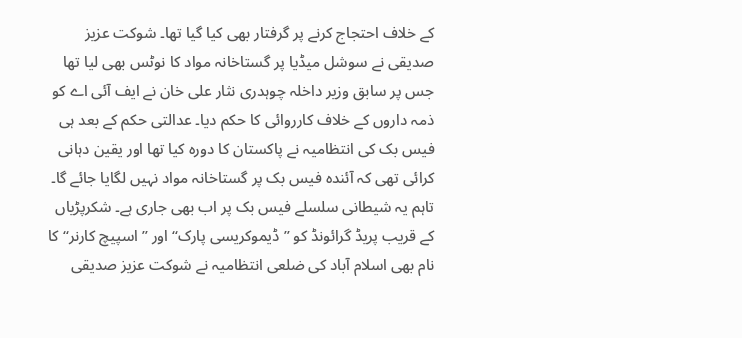کے خلاف احتجاج کرنے پر گرفتار بھی کیا گیا تھا۔ شوکت عزیز صدیقی نے سوشل میڈیا پر گستاخانہ مواد کا نوٹس بھی لیا تھا جس پر سابق وزیر داخلہ چوہدری نثار علی خان نے ایف آئی اے کو ذمہ داروں کے خلاف کارروائی کا حکم دیا۔ عدالتی حکم کے بعد ہی فیس بک کی انتظامیہ نے پاکستان کا دورہ کیا تھا اور یقین دہانی کرائی تھی کہ آئندہ فیس بک پر گستاخانہ مواد نہیں لگایا جائے گا۔ تاہم یہ شیطانی سلسلے فیس بک پر اب بھی جاری ہے۔ شکرپڑیاں کے قریب پریڈ گرائونڈ کو ’’ڈیموکریسی پارک‘‘ اور ’’اسپیچ کارنر‘‘ کا نام بھی اسلام آباد کی ضلعی انتظامیہ نے شوکت عزیز صدیقی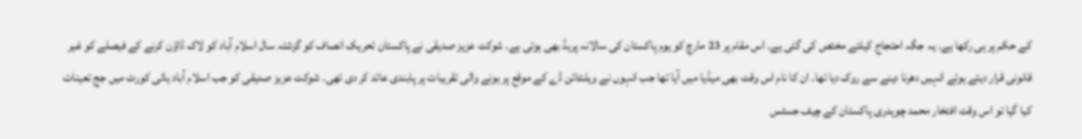کے حکم پر ہی رکھا ہے۔ یہ جگہ احتجاج کیلئے مختص کی گئی ہے۔ اس مقام پر 23 مارچ کو یوم پاکستان کی سالانہ پریڈ بھی ہوتی ہے۔ شوکت عزیز صدیقی نے پاکستان تحریک انصاف کو گزشتہ سال اسلام آباد کو لاک ڈاؤن کرنے کے فیصلے کو غیر قانونی قرار دیتے ہوئے انہیں دھرنا دینے سے روک دیا تھا۔ ان کا نام اس وقت بھی میڈیا میں آیا تھا جب انہوں نے ویلنٹائن ڈے کے موقع پر ہونے والی تقریبات پر پابندی عائد کر دی تھی۔ شوکت عزیز صدیقی کو جب اسلام آباد ہائی کورٹ میں جج تعینات کیا گیا تو اس وقت افتخار محمد چوہدری پاکستان کے چیف جسٹس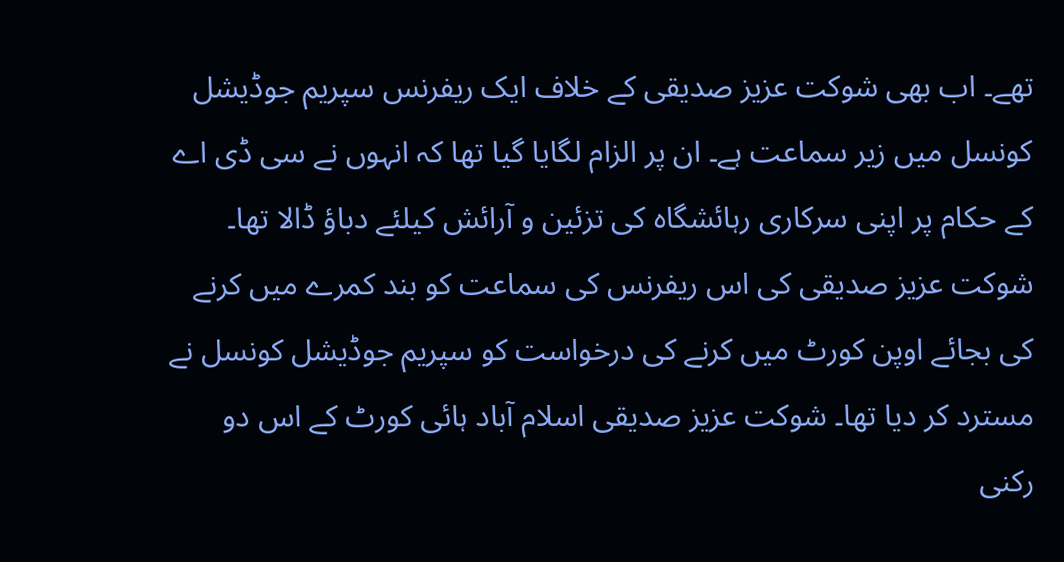تھے۔ اب بھی شوکت عزیز صدیقی کے خلاف ایک ریفرنس سپریم جوڈیشل کونسل میں زیر سماعت ہے۔ ان پر الزام لگایا گیا تھا کہ انہوں نے سی ڈی اے کے حکام پر اپنی سرکاری رہائشگاہ کی تزئین و آرائش کیلئے دباؤ ڈالا تھا۔ شوکت عزیز صدیقی کی اس ریفرنس کی سماعت کو بند کمرے میں کرنے کی بجائے اوپن کورٹ میں کرنے کی درخواست کو سپریم جوڈیشل کونسل نے مسترد کر دیا تھا۔ شوکت عزیز صدیقی اسلام آباد ہائی کورٹ کے اس دو رکنی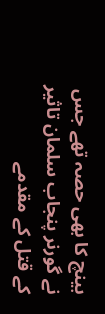بینچ کا بھی حصہ تھے جس نے گورنر پنجاب سلمان تاثیر کے قتل کے مقدمے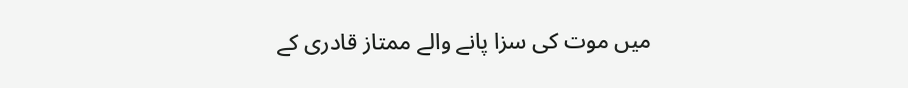میں موت کی سزا پانے والے ممتاز قادری کے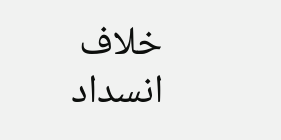خلاف انسداد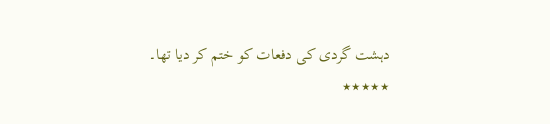دہشت گردی کی دفعات کو ختم کر دیا تھا۔
٭٭٭٭٭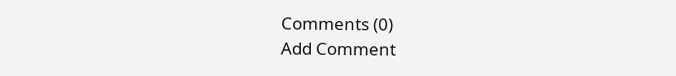Comments (0)
Add Comment